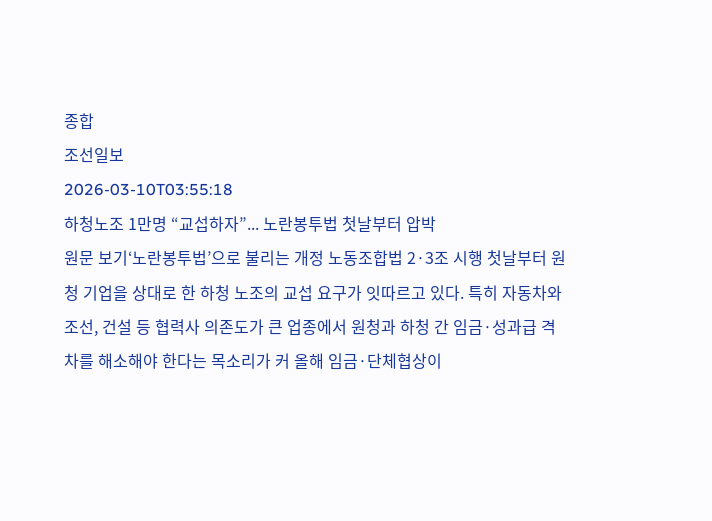종합
조선일보
2026-03-10T03:55:18
하청노조 1만명 “교섭하자”... 노란봉투법 첫날부터 압박
원문 보기‘노란봉투법’으로 불리는 개정 노동조합법 2·3조 시행 첫날부터 원청 기업을 상대로 한 하청 노조의 교섭 요구가 잇따르고 있다. 특히 자동차와 조선, 건설 등 협력사 의존도가 큰 업종에서 원청과 하청 간 임금·성과급 격차를 해소해야 한다는 목소리가 커 올해 임금·단체협상이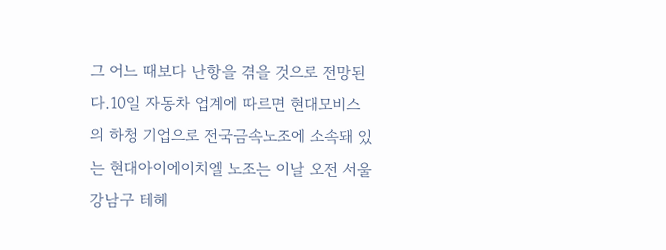그 어느 때보다 난항을 겪을 것으로 전망된다.10일 자동차 업계에 따르면 현대모비스의 하청 기업으로 전국금속노조에 소속돼 있는 현대아이에이치엘 노조는 이날 오전 서울 강남구 테헤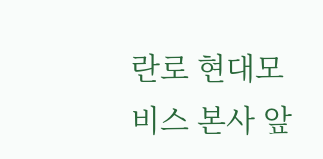란로 현대모비스 본사 앞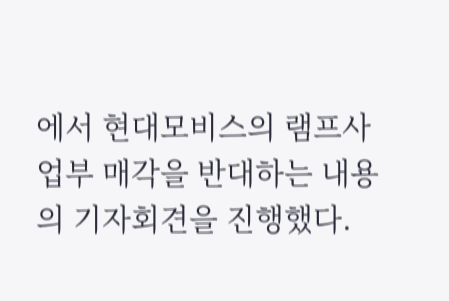에서 현대모비스의 램프사업부 매각을 반대하는 내용의 기자회견을 진행했다.